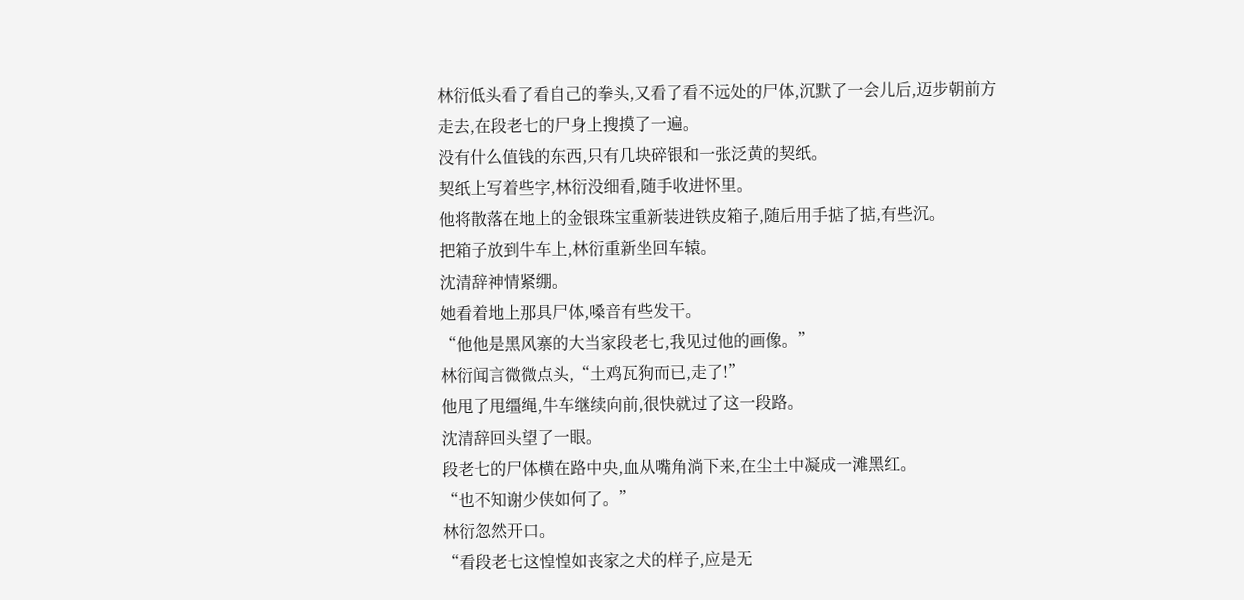林衍低头看了看自己的拳头,又看了看不远处的尸体,沉默了一会儿后,迈步朝前方走去,在段老七的尸身上搜摸了一遍。
没有什么值钱的东西,只有几块碎银和一张泛黄的契纸。
契纸上写着些字,林衍没细看,随手收进怀里。
他将散落在地上的金银珠宝重新装进铁皮箱子,随后用手掂了掂,有些沉。
把箱子放到牛车上,林衍重新坐回车辕。
沈清辞神情紧绷。
她看着地上那具尸体,嗓音有些发干。
“他他是黑风寨的大当家段老七,我见过他的画像。”
林衍闻言微微点头,“土鸡瓦狗而已,走了!”
他甩了甩缰绳,牛车继续向前,很快就过了这一段路。
沈清辞回头望了一眼。
段老七的尸体横在路中央,血从嘴角淌下来,在尘土中凝成一滩黑红。
“也不知谢少侠如何了。”
林衍忽然开口。
“看段老七这惶惶如丧家之犬的样子,应是无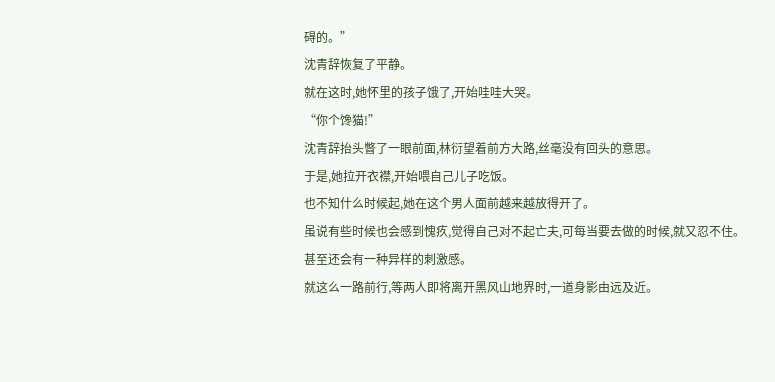碍的。”
沈青辞恢复了平静。
就在这时,她怀里的孩子饿了,开始哇哇大哭。
“你个馋猫!”
沈青辞抬头瞥了一眼前面,林衍望着前方大路,丝毫没有回头的意思。
于是,她拉开衣襟,开始喂自己儿子吃饭。
也不知什么时候起,她在这个男人面前越来越放得开了。
虽说有些时候也会感到愧疚,觉得自己对不起亡夫,可每当要去做的时候,就又忍不住。
甚至还会有一种异样的刺激感。
就这么一路前行,等两人即将离开黑风山地界时,一道身影由远及近。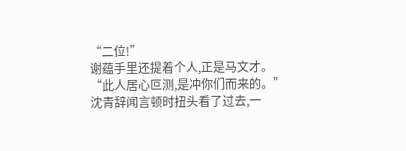“二位!”
谢蕴手里还提着个人,正是马文才。
“此人居心叵测,是冲你们而来的。”
沈青辞闻言顿时扭头看了过去,一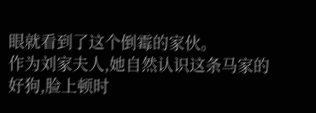眼就看到了这个倒霉的家伙。
作为刘家夫人,她自然认识这条马家的好狗,脸上顿时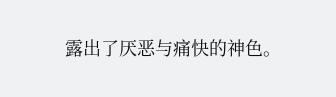露出了厌恶与痛快的神色。